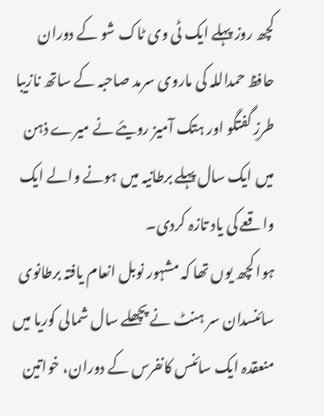کچھ روز پہلے ایک ٹی وی ٹاک شو کے دوران حافظ حمداللہ کی ماروی سرمد صاحبہ کے ساتھ نازیبا طرزِ گفتگو اور ہتک آمیز رویئے نے میرے ذہن میں ایک سال پہلے برطانیہ میں ہونے والے ایک واقعے کی یاد تازہ کردی۔
ہوا کچھ یوں تھا کہ مشہور نوبل انعام یافتہ برطانوی سائنسدان سر ہنٹ نے پچھلے سال شمالی کوریا میں منعقدہ ایک سائنس کانفرس کے دوران، خواتین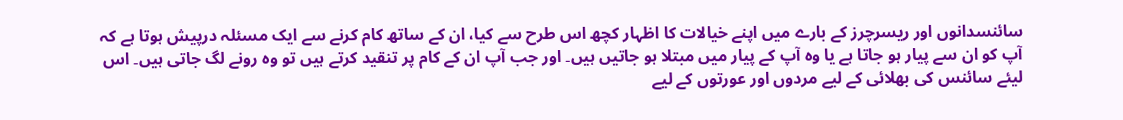سائنسدانوں اور ریسرچرز کے بارے میں اپنے خیالات کا اظہار کچھ اس طرح سے کیا، ان کے ساتھ کام کرنے سے ایک مسئلہ درپیش ہوتا ہے کہ آپ کو ان سے پیار ہو جاتا ہے یا وہ آپ کے پیار میں مبتلا ہو جاتیں ہیں۔ اور جب آپ ان کے کام پر تنقید کرتے ہیں تو وہ رونے لگ جاتی ہیں۔ اس لیئے سائنس کی بھلائی کے لیے مردوں اور عورتوں کے لیے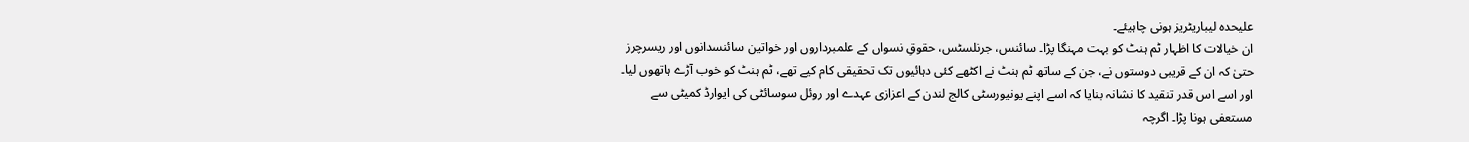علیحدہ لیباریٹریز ہونی چاہیئے۔
ان خیالات کا اظہار ٹم ہنٹ کو بہت مہنگا پڑا۔ سائنس، جرنلسٹس، حقوقِ نسواں کے علمبرداروں اور خواتین سائنسدانوں اور ریسرچرز حتیٰ کہ ان کے قریبی دوستوں نے، جن کے ساتھ ٹم ہنٹ نے اکٹھے کئی دہائیوں تک تحقیقی کام کیے تھے، ٹم ہنٹ کو خوب آڑے ہاتھوں لیا۔ اور اسے اس قدر تنقید کا نشانہ بنایا کہ اسے اپنے یونیورسٹی کالج لندن کے اعزازی عہدے اور روئل سوسائٹی کی ایوارڈ کمیٹی سے مستعفی ہونا پڑا۔ اگرچہ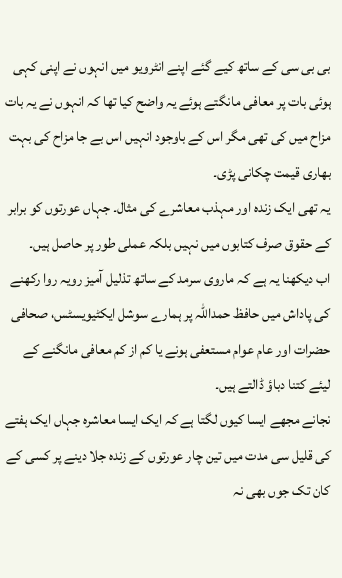بی بی سی کے ساتھ کیے گئے اپنے انٹرویو میں انہوں نے اپنی کہی ہوئی بات پر معافی مانگتے ہوئے یہ واضح کیا تھا کہ انہوں نے یہ بات مزاح میں کی تھی مگر اس کے باوجود انہیں اس بے جا مزاح کی بہت بھاری قیمت چکانی پڑی۔
یہ تھی ایک زندہ اور مہذب معاشرے کی مثال۔ جہاں عورتوں کو برابر کے حقوق صرف کتابوں میں نہیں بلکہ عملی طور پر حاصل ہیں۔
اب دیکھنا یہ ہے کہ ماروی سرمد کے ساتھ تذلیل آمیز رویہ روا رکھنے کی پاداش میں حافظ حمداللہ پر ہمارے سوشل ایکٹیویسٹس، صحافی حضرات اور عام عوام مستعفی ہونے یا کم از کم معافی مانگنے کے لیئے کتنا دباؤ ڈالتے ہیں۔
نجانے مجھے ایسا کیوں لگتا ہے کہ ایک ایسا معاشرہ جہاں ایک ہفتے کی قلیل سی مدت میں تین چار عورتوں کے زندہ جلا دینے پر کسی کے کان تک جوں بھی نہ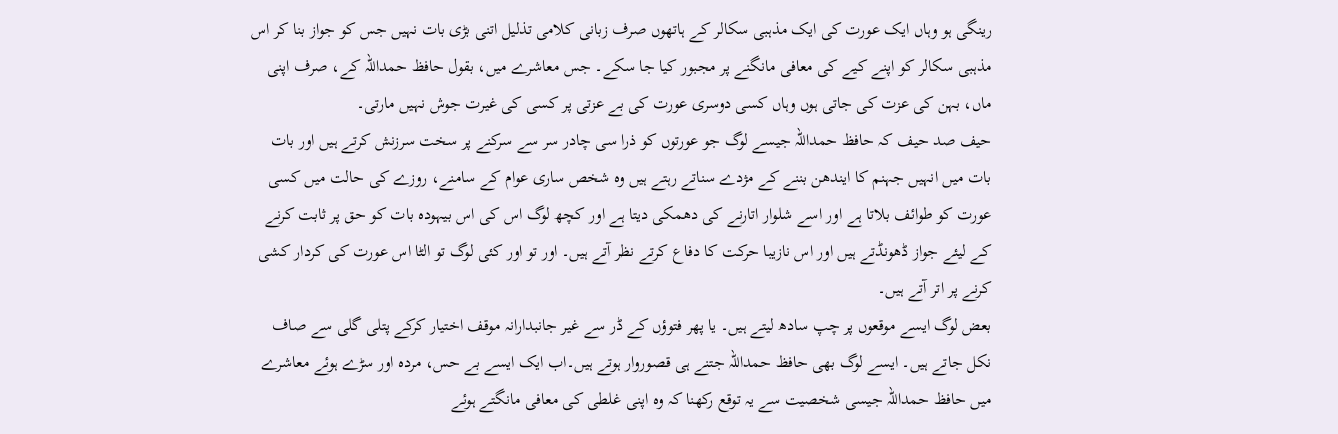رینگی ہو وہاں ایک عورت کی ایک مذہبی سکالر کے ہاتھوں صرف زبانی کلامی تذلیل اتنی بڑی بات نہیں جس کو جواز بنا کر اس مذہبی سکالر کو اپنے کیے کی معافی مانگنے پر مجبور کیا جا سکے۔ جس معاشرے میں، بقول حافظ حمداللہ کے، صرف اپنی ماں، بہن کی عزت کی جاتی ہوں وہاں کسی دوسری عورت کی بے عزتی پر کسی کی غیرت جوش نہیں مارتی۔
حیف صد حیف کہ حافظ حمداللہ جیسے لوگ جو عورتوں کو ذرا سی چادر سر سے سرکنے پر سخت سرزنش کرتے ہیں اور بات بات میں انہیں جہنم کا ایندھن بننے کے مژدے سناتے رہتے ہیں وہ شخص ساری عوام کے سامنے، روزے کی حالت میں کسی عورت کو طوائف بلاتا ہے اور اسے شلوار اتارنے کی دھمکی دیتا ہے اور کچھ لوگ اس کی اس بیہودہ بات کو حق پر ثابت کرنے کے لیئے جواز ڈھونڈتے ہیں اور اس نازیبا حرکت کا دفاع کرتے نظر آتے ہیں۔ اور تو اور کئی لوگ تو الٹا اس عورت کی کردار کشی کرنے پر اتر آتے ہیں۔
بعض لوگ ایسے موقعوں پر چپ سادھ لیتے ہیں۔ یا پھر فتوؤں کے ڈر سے غیر جانبدارانہ موقف اختیار کرکے پتلی گلی سے صاف نکل جاتے ہیں۔ ایسے لوگ بھی حافظ حمداللہ جتنے ہی قصوروار ہوتے ہیں۔اب ایک ایسے بے حس، مردہ اور سڑے ہوئے معاشرے میں حافظ حمداللہ جیسی شخصیت سے یہ توقع رکھنا کہ وہ اپنی غلطی کی معافی مانگتے ہوئے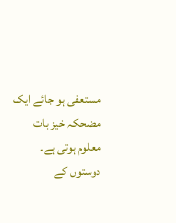مستعفی ہو جائے ایک مضحکہ خیز بات معلوم ہوتی ہے۔
دوستوں کے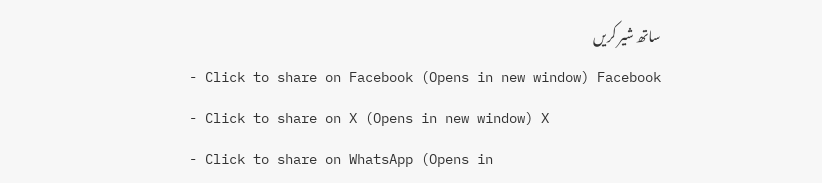ساتھ شیر کریں
- Click to share on Facebook (Opens in new window) Facebook
- Click to share on X (Opens in new window) X
- Click to share on WhatsApp (Opens in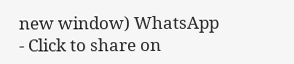new window) WhatsApp
- Click to share on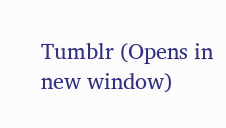Tumblr (Opens in new window)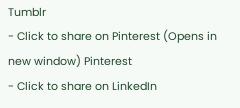Tumblr
- Click to share on Pinterest (Opens in new window) Pinterest
- Click to share on LinkedIn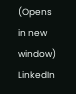(Opens in new window) LinkedIn